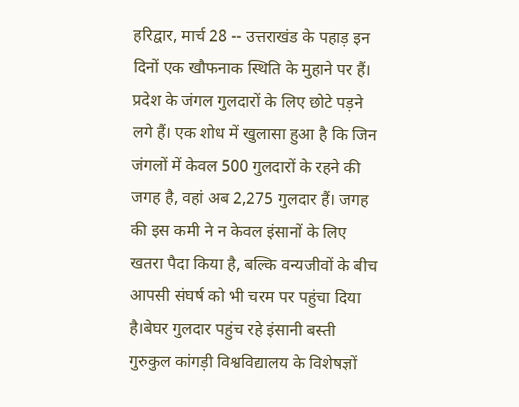हरिद्वार, मार्च 28 -- उत्तराखंड के पहाड़ इन दिनों एक खौफनाक स्थिति के मुहाने पर हैं। प्रदेश के जंगल गुलदारों के लिए छोटे पड़ने लगे हैं। एक शोध में खुलासा हुआ है कि जिन जंगलों में केवल 500 गुलदारों के रहने की जगह है, वहां अब 2,275 गुलदार हैं। जगह की इस कमी ने न केवल इंसानों के लिए खतरा पैदा किया है, बल्कि वन्यजीवों के बीच आपसी संघर्ष को भी चरम पर पहुंचा दिया है।बेघर गुलदार पहुंच रहे इंसानी बस्ती गुरुकुल कांगड़ी विश्वविद्यालय के विशेषज्ञों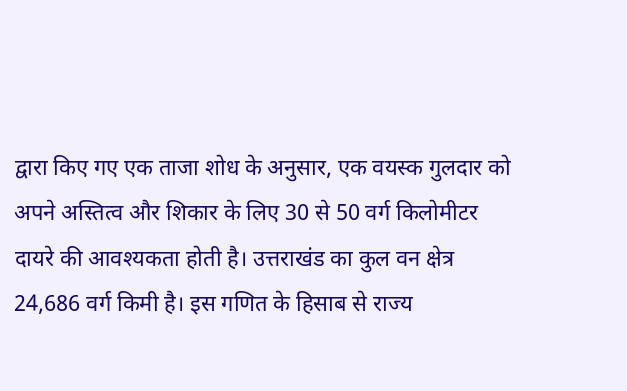द्वारा किए गए एक ताजा शोध के अनुसार, एक वयस्क गुलदार को अपने अस्तित्व और शिकार के लिए 30 से 50 वर्ग किलोमीटर दायरे की आवश्यकता होती है। उत्तराखंड का कुल वन क्षेत्र 24,686 वर्ग किमी है। इस गणित के हिसाब से राज्य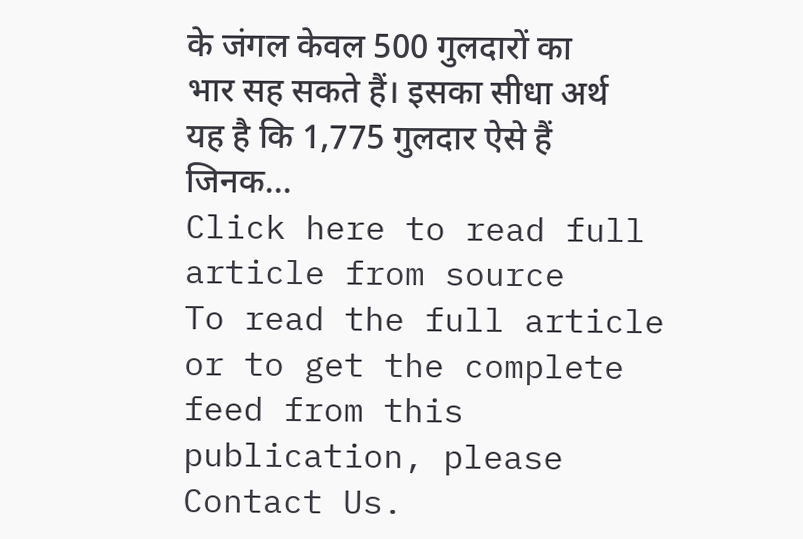के जंगल केवल 500 गुलदारों का भार सह सकते हैं। इसका सीधा अर्थ यह है कि 1,775 गुलदार ऐसे हैं जिनक...
Click here to read full article from source
To read the full article or to get the complete feed from this publication, please
Contact Us.